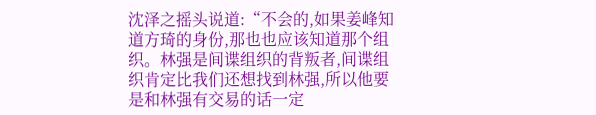沈泽之摇头说道:“不会的,如果姜峰知道方琦的身份,那也也应该知道那个组织。林强是间谍组织的背叛者,间谍组织肯定比我们还想找到林强,所以他要是和林强有交易的话一定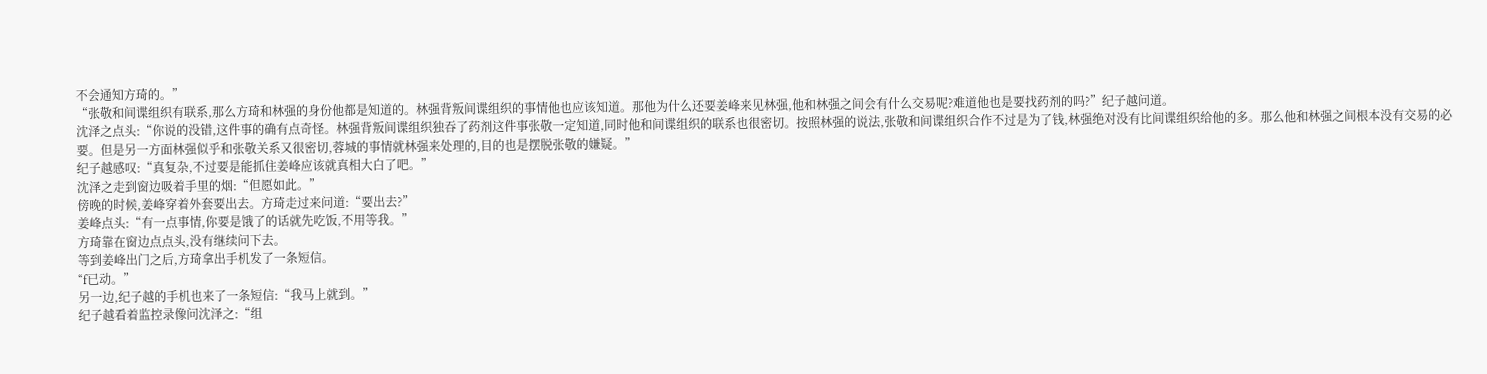不会通知方琦的。”
“张敬和间谍组织有联系,那么方琦和林强的身份他都是知道的。林强背叛间谍组织的事情他也应该知道。那他为什么还要姜峰来见林强,他和林强之间会有什么交易呢?难道他也是要找药剂的吗?”纪子越问道。
沈泽之点头:“你说的没错,这件事的确有点奇怪。林强背叛间谍组织独吞了药剂这件事张敬一定知道,同时他和间谍组织的联系也很密切。按照林强的说法,张敬和间谍组织合作不过是为了钱,林强绝对没有比间谍组织给他的多。那么他和林强之间根本没有交易的必要。但是另一方面林强似乎和张敬关系又很密切,蓉城的事情就林强来处理的,目的也是摆脱张敬的嫌疑。”
纪子越感叹:“真复杂,不过要是能抓住姜峰应该就真相大白了吧。”
沈泽之走到窗边吸着手里的烟:“但愿如此。”
傍晚的时候,姜峰穿着外套要出去。方琦走过来问道:“要出去?”
姜峰点头:“有一点事情,你要是饿了的话就先吃饭,不用等我。”
方琦靠在窗边点点头,没有继续问下去。
等到姜峰出门之后,方琦拿出手机发了一条短信。
“f已动。”
另一边,纪子越的手机也来了一条短信:“我马上就到。”
纪子越看着监控录像问沈泽之:“组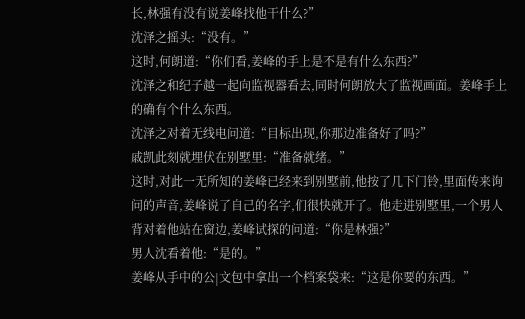长,林强有没有说姜峰找他干什么?”
沈泽之摇头:“没有。”
这时,何朗道:“你们看,姜峰的手上是不是有什么东西?”
沈泽之和纪子越一起向监视器看去,同时何朗放大了监视画面。姜峰手上的确有个什么东西。
沈泽之对着无线电问道:“目标出现,你那边准备好了吗?”
戚凯此刻就埋伏在别墅里:“准备就绪。”
这时,对此一无所知的姜峰已经来到别墅前,他按了几下门铃,里面传来询问的声音,姜峰说了自己的名字,们很快就开了。他走进别墅里,一个男人背对着他站在窗边,姜峰试探的问道:“你是林强?”
男人沈看着他:“是的。”
姜峰从手中的公|文包中拿出一个档案袋来:“这是你要的东西。”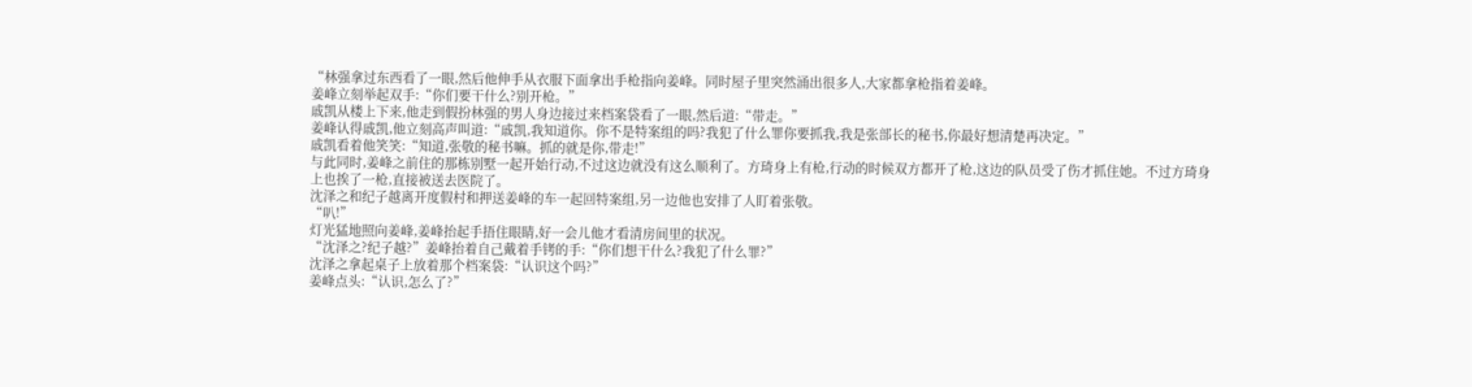“林强拿过东西看了一眼,然后他伸手从衣服下面拿出手枪指向姜峰。同时屋子里突然涌出很多人,大家都拿枪指着姜峰。
姜峰立刻举起双手:“你们要干什么?别开枪。”
戚凯从楼上下来,他走到假扮林强的男人身边接过来档案袋看了一眼,然后道:“带走。”
姜峰认得戚凯,他立刻高声叫道:“戚凯,我知道你。你不是特案组的吗?我犯了什么罪你要抓我,我是张部长的秘书,你最好想清楚再决定。”
戚凯看着他笑笑:“知道,张敬的秘书嘛。抓的就是你,带走!”
与此同时,姜峰之前住的那栋别墅一起开始行动,不过这边就没有这么顺利了。方琦身上有枪,行动的时候双方都开了枪,这边的队员受了伤才抓住她。不过方琦身上也挨了一枪,直接被送去医院了。
沈泽之和纪子越离开度假村和押送姜峰的车一起回特案组,另一边他也安排了人盯着张敬。
“叭!”
灯光猛地照向姜峰,姜峰抬起手捂住眼睛,好一会儿他才看清房间里的状况。
“沈泽之?纪子越?”姜峰抬着自己戴着手铐的手:“你们想干什么?我犯了什么罪?”
沈泽之拿起桌子上放着那个档案袋:“认识这个吗?”
姜峰点头:“认识,怎么了?”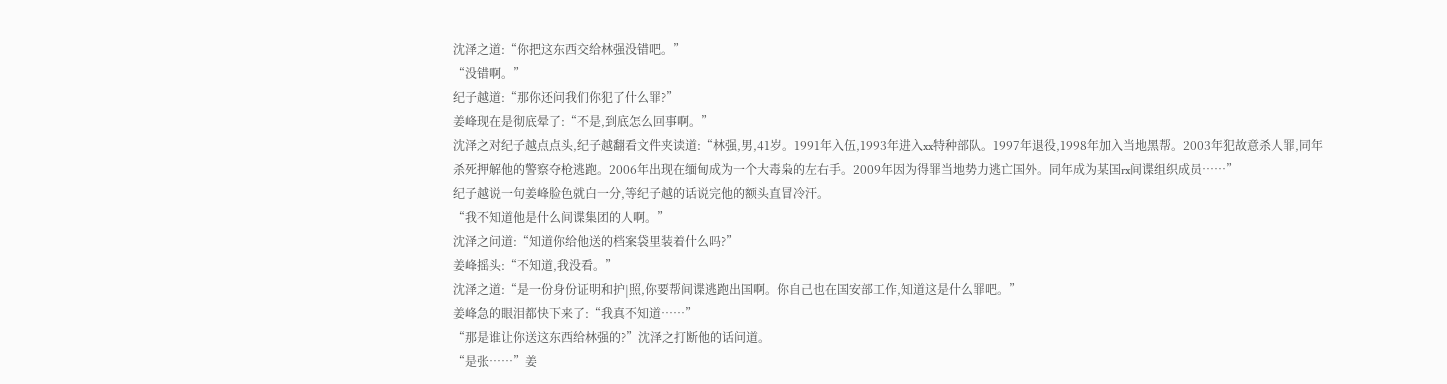沈泽之道:“你把这东西交给林强没错吧。”
“没错啊。”
纪子越道:“那你还问我们你犯了什么罪?”
姜峰现在是彻底晕了:“不是,到底怎么回事啊。”
沈泽之对纪子越点点头,纪子越翻看文件夹读道:“林强,男,41岁。1991年入伍,1993年进入xx特种部队。1997年退役,1998年加入当地黑帮。2003年犯故意杀人罪,同年杀死押解他的警察夺枪逃跑。2006年出现在缅甸成为一个大毒枭的左右手。2009年因为得罪当地势力逃亡国外。同年成为某国rx间谍组织成员……”
纪子越说一句姜峰脸色就白一分,等纪子越的话说完他的额头直冒冷汗。
“我不知道他是什么间谍集团的人啊。”
沈泽之问道:“知道你给他送的档案袋里装着什么吗?”
姜峰摇头:“不知道,我没看。”
沈泽之道:“是一份身份证明和护|照,你要帮间谍逃跑出国啊。你自己也在国安部工作,知道这是什么罪吧。”
姜峰急的眼泪都快下来了:“我真不知道……”
“那是谁让你送这东西给林强的?”沈泽之打断他的话问道。
“是张……”姜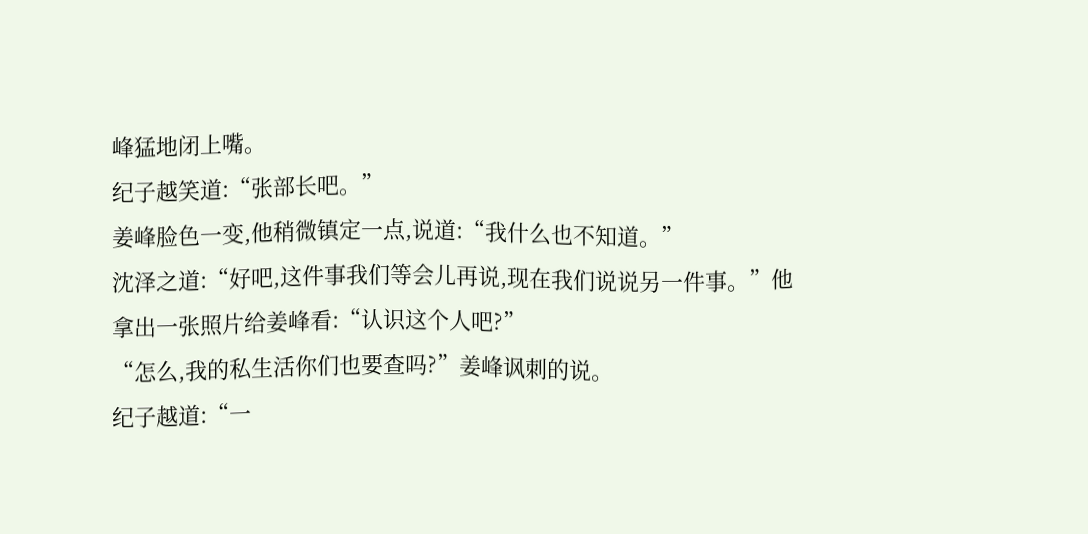峰猛地闭上嘴。
纪子越笑道:“张部长吧。”
姜峰脸色一变,他稍微镇定一点,说道:“我什么也不知道。”
沈泽之道:“好吧,这件事我们等会儿再说,现在我们说说另一件事。”他拿出一张照片给姜峰看:“认识这个人吧?”
“怎么,我的私生活你们也要查吗?”姜峰讽刺的说。
纪子越道:“一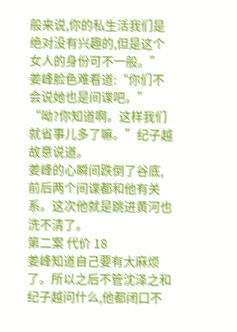般来说,你的私生活我们是绝对没有兴趣的,但是这个女人的身份可不一般。”
姜峰脸色难看道:“你们不会说她也是间谍吧。”
“呦?你知道啊。这样我们就省事儿多了嘛。”纪子越故意说道。
姜峰的心瞬间跌倒了谷底,前后两个间谍都和他有关系。这次他就是跳进黄河也洗不清了。
第二案 代价 18
姜峰知道自己要有大麻烦了。所以之后不管沈泽之和纪子越问什么,他都闭口不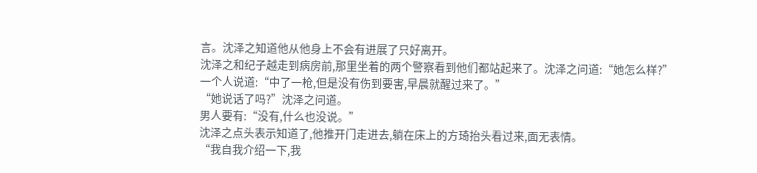言。沈泽之知道他从他身上不会有进展了只好离开。
沈泽之和纪子越走到病房前,那里坐着的两个警察看到他们都站起来了。沈泽之问道:“她怎么样?”
一个人说道:“中了一枪,但是没有伤到要害,早晨就醒过来了。”
“她说话了吗?”沈泽之问道。
男人要有:“没有,什么也没说。”
沈泽之点头表示知道了,他推开门走进去,躺在床上的方琦抬头看过来,面无表情。
“我自我介绍一下,我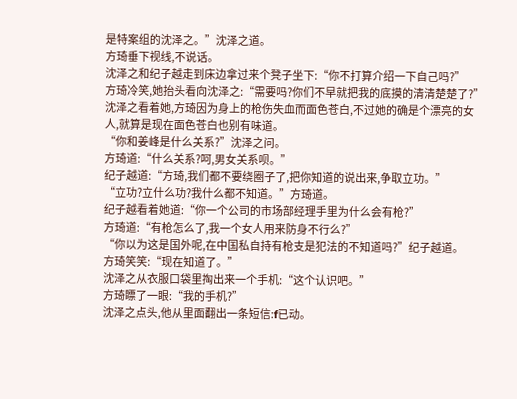是特案组的沈泽之。”沈泽之道。
方琦垂下视线,不说话。
沈泽之和纪子越走到床边拿过来个凳子坐下:“你不打算介绍一下自己吗?”
方琦冷笑,她抬头看向沈泽之:“需要吗?你们不早就把我的底摸的清清楚楚了?”
沈泽之看着她,方琦因为身上的枪伤失血而面色苍白,不过她的确是个漂亮的女人,就算是现在面色苍白也别有味道。
“你和姜峰是什么关系?”沈泽之问。
方琦道:“什么关系?呵,男女关系呗。”
纪子越道:“方琦,我们都不要绕圈子了,把你知道的说出来,争取立功。”
“立功?立什么功?我什么都不知道。”方琦道。
纪子越看着她道:“你一个公司的市场部经理手里为什么会有枪?”
方琦道:“有枪怎么了,我一个女人用来防身不行么?”
“你以为这是国外呢,在中国私自持有枪支是犯法的不知道吗?”纪子越道。
方琦笑笑:“现在知道了。”
沈泽之从衣服口袋里掏出来一个手机:“这个认识吧。”
方琦瞟了一眼:“我的手机?”
沈泽之点头,他从里面翻出一条短信:f已动。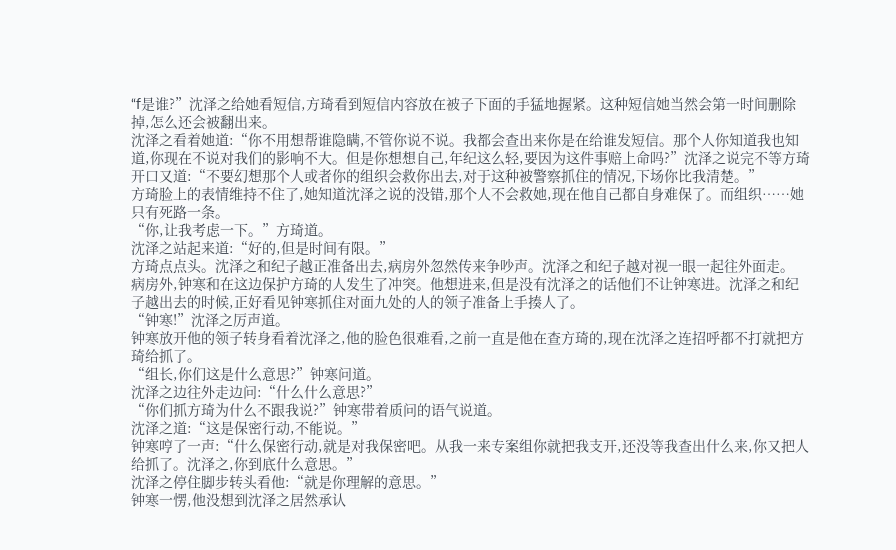“f是谁?”沈泽之给她看短信,方琦看到短信内容放在被子下面的手猛地握紧。这种短信她当然会第一时间删除掉,怎么还会被翻出来。
沈泽之看着她道:“你不用想帮谁隐瞒,不管你说不说。我都会查出来你是在给谁发短信。那个人你知道我也知道,你现在不说对我们的影响不大。但是你想想自己,年纪这么轻,要因为这件事赔上命吗?”沈泽之说完不等方琦开口又道:“不要幻想那个人或者你的组织会救你出去,对于这种被警察抓住的情况,下场你比我清楚。”
方琦脸上的表情维持不住了,她知道沈泽之说的没错,那个人不会救她,现在他自己都自身难保了。而组织……她只有死路一条。
“你,让我考虑一下。”方琦道。
沈泽之站起来道:“好的,但是时间有限。”
方琦点点头。沈泽之和纪子越正准备出去,病房外忽然传来争吵声。沈泽之和纪子越对视一眼一起往外面走。
病房外,钟寒和在这边保护方琦的人发生了冲突。他想进来,但是没有沈泽之的话他们不让钟寒进。沈泽之和纪子越出去的时候,正好看见钟寒抓住对面九处的人的领子准备上手揍人了。
“钟寒!”沈泽之厉声道。
钟寒放开他的领子转身看着沈泽之,他的脸色很难看,之前一直是他在查方琦的,现在沈泽之连招呼都不打就把方琦给抓了。
“组长,你们这是什么意思?”钟寒问道。
沈泽之边往外走边问:“什么什么意思?”
“你们抓方琦为什么不跟我说?”钟寒带着质问的语气说道。
沈泽之道:“这是保密行动,不能说。”
钟寒哼了一声:“什么保密行动,就是对我保密吧。从我一来专案组你就把我支开,还没等我查出什么来,你又把人给抓了。沈泽之,你到底什么意思。”
沈泽之停住脚步转头看他:“就是你理解的意思。”
钟寒一愣,他没想到沈泽之居然承认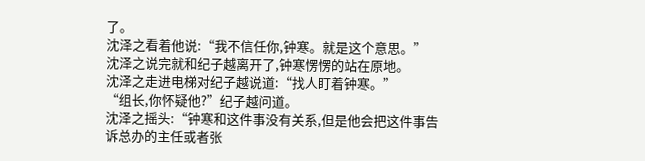了。
沈泽之看着他说:“我不信任你,钟寒。就是这个意思。”
沈泽之说完就和纪子越离开了,钟寒愣愣的站在原地。
沈泽之走进电梯对纪子越说道:“找人盯着钟寒。”
“组长,你怀疑他?”纪子越问道。
沈泽之摇头:“钟寒和这件事没有关系,但是他会把这件事告诉总办的主任或者张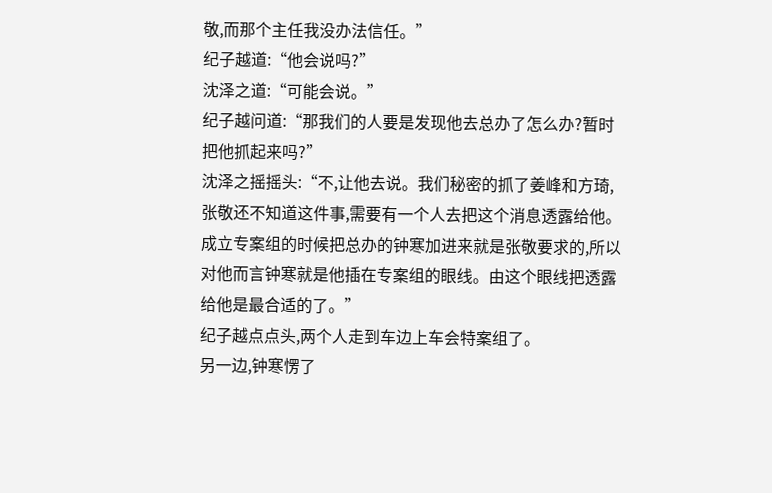敬,而那个主任我没办法信任。”
纪子越道:“他会说吗?”
沈泽之道:“可能会说。”
纪子越问道:“那我们的人要是发现他去总办了怎么办?暂时把他抓起来吗?”
沈泽之摇摇头:“不,让他去说。我们秘密的抓了姜峰和方琦,张敬还不知道这件事,需要有一个人去把这个消息透露给他。成立专案组的时候把总办的钟寒加进来就是张敬要求的,所以对他而言钟寒就是他插在专案组的眼线。由这个眼线把透露给他是最合适的了。”
纪子越点点头,两个人走到车边上车会特案组了。
另一边,钟寒愣了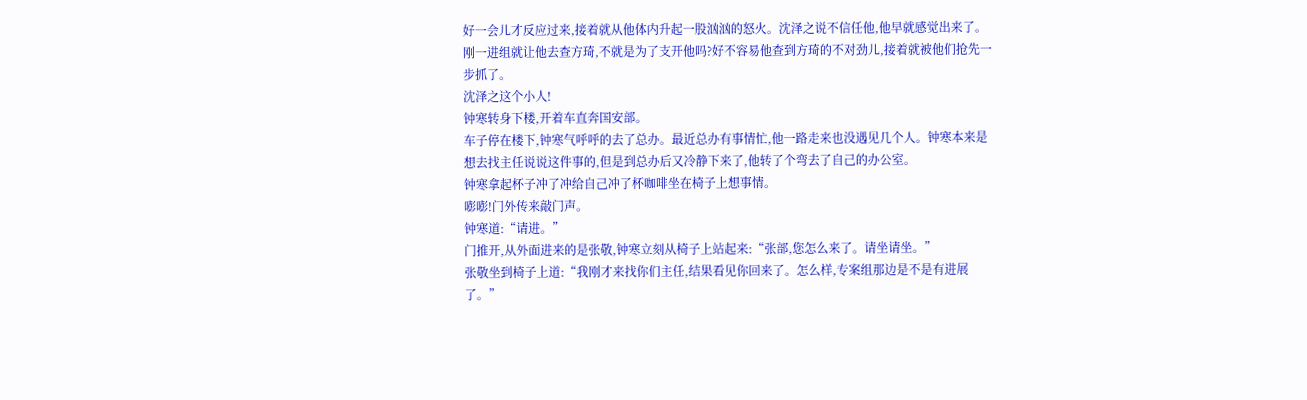好一会儿才反应过来,接着就从他体内升起一股汹汹的怒火。沈泽之说不信任他,他早就感觉出来了。刚一进组就让他去查方琦,不就是为了支开他吗?好不容易他查到方琦的不对劲儿,接着就被他们抢先一步抓了。
沈泽之这个小人!
钟寒转身下楼,开着车直奔国安部。
车子停在楼下,钟寒气呼呼的去了总办。最近总办有事情忙,他一路走来也没遇见几个人。钟寒本来是想去找主任说说这件事的,但是到总办后又冷静下来了,他转了个弯去了自己的办公室。
钟寒拿起杯子冲了冲给自己冲了杯咖啡坐在椅子上想事情。
嘭嘭!门外传来敲门声。
钟寒道:“请进。”
门推开,从外面进来的是张敬,钟寒立刻从椅子上站起来:“张部,您怎么来了。请坐请坐。”
张敬坐到椅子上道:“我刚才来找你们主任,结果看见你回来了。怎么样,专案组那边是不是有进展了。”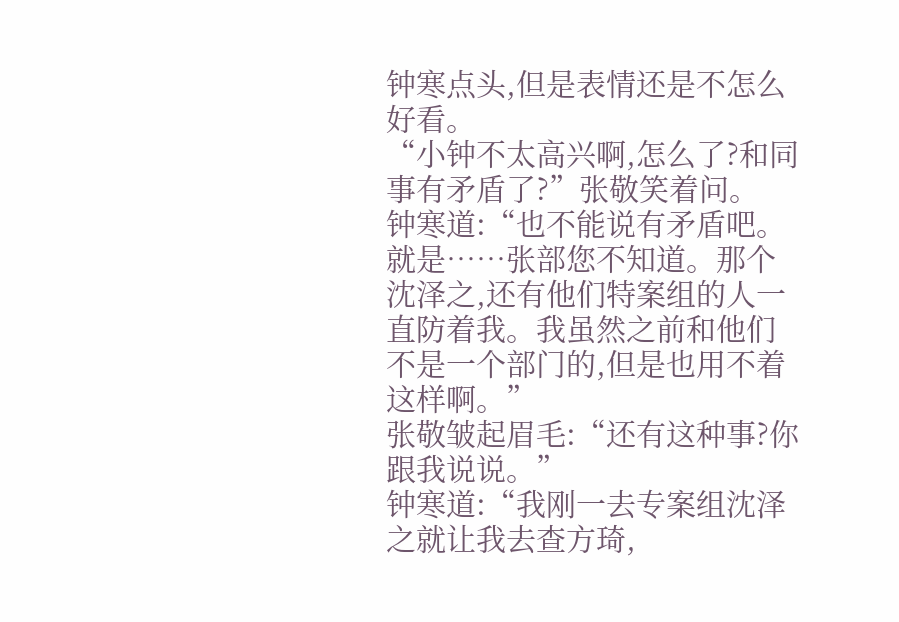钟寒点头,但是表情还是不怎么好看。
“小钟不太高兴啊,怎么了?和同事有矛盾了?”张敬笑着问。
钟寒道:“也不能说有矛盾吧。就是……张部您不知道。那个沈泽之,还有他们特案组的人一直防着我。我虽然之前和他们不是一个部门的,但是也用不着这样啊。”
张敬皱起眉毛:“还有这种事?你跟我说说。”
钟寒道:“我刚一去专案组沈泽之就让我去查方琦,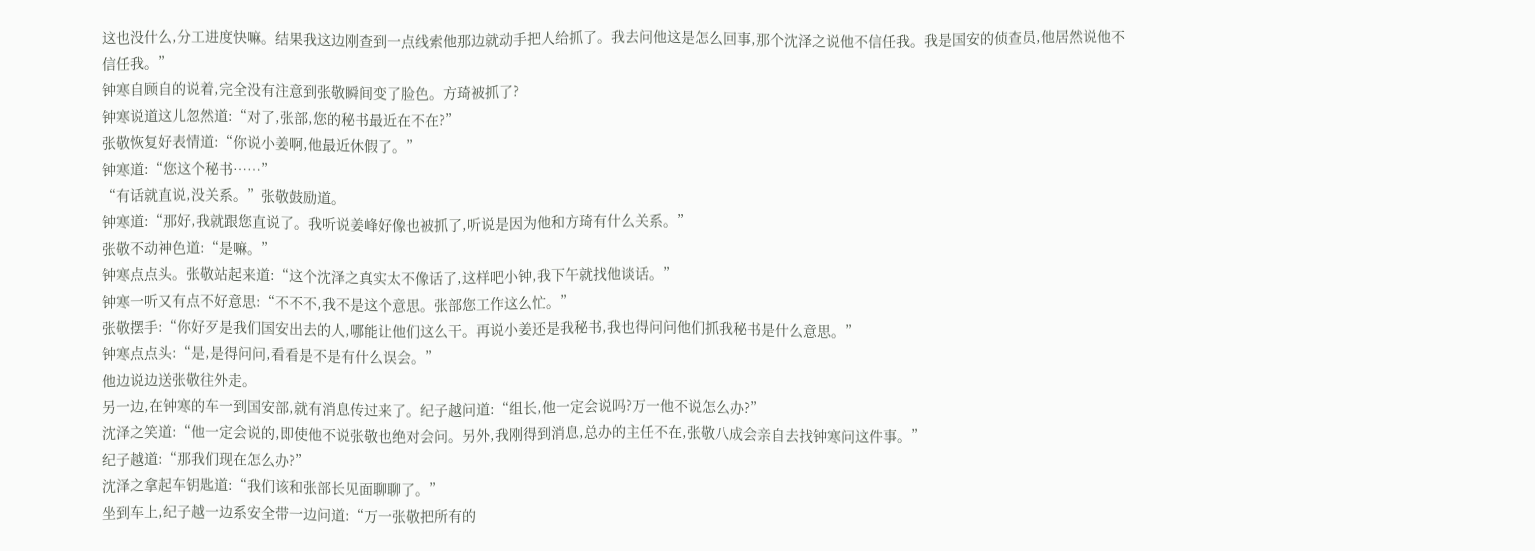这也没什么,分工进度快嘛。结果我这边刚查到一点线索他那边就动手把人给抓了。我去问他这是怎么回事,那个沈泽之说他不信任我。我是国安的侦查员,他居然说他不信任我。”
钟寒自顾自的说着,完全没有注意到张敬瞬间变了脸色。方琦被抓了?
钟寒说道这儿忽然道:“对了,张部,您的秘书最近在不在?”
张敬恢复好表情道:“你说小姜啊,他最近休假了。”
钟寒道:“您这个秘书……”
“有话就直说,没关系。”张敬鼓励道。
钟寒道:“那好,我就跟您直说了。我听说姜峰好像也被抓了,听说是因为他和方琦有什么关系。”
张敬不动神色道:“是嘛。”
钟寒点点头。张敬站起来道:“这个沈泽之真实太不像话了,这样吧小钟,我下午就找他谈话。”
钟寒一听又有点不好意思:“不不不,我不是这个意思。张部您工作这么忙。”
张敬摆手:“你好歹是我们国安出去的人,哪能让他们这么干。再说小姜还是我秘书,我也得问问他们抓我秘书是什么意思。”
钟寒点点头:“是,是得问问,看看是不是有什么误会。”
他边说边送张敬往外走。
另一边,在钟寒的车一到国安部,就有消息传过来了。纪子越问道:“组长,他一定会说吗?万一他不说怎么办?”
沈泽之笑道:“他一定会说的,即使他不说张敬也绝对会问。另外,我刚得到消息,总办的主任不在,张敬八成会亲自去找钟寒问这件事。”
纪子越道:“那我们现在怎么办?”
沈泽之拿起车钥匙道:“我们该和张部长见面聊聊了。”
坐到车上,纪子越一边系安全带一边问道:“万一张敬把所有的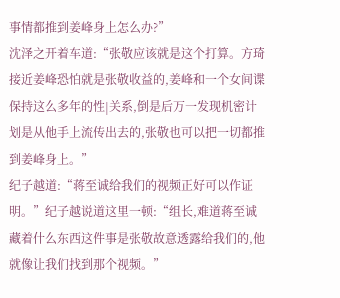事情都推到姜峰身上怎么办?”
沈泽之开着车道:“张敬应该就是这个打算。方琦接近姜峰恐怕就是张敬收益的,姜峰和一个女间谍保持这么多年的性|关系,倒是后万一发现机密计划是从他手上流传出去的,张敬也可以把一切都推到姜峰身上。”
纪子越道:“蒋至诚给我们的视频正好可以作证明。”纪子越说道这里一顿:“组长,难道蒋至诚藏着什么东西这件事是张敬故意透露给我们的,他就像让我们找到那个视频。”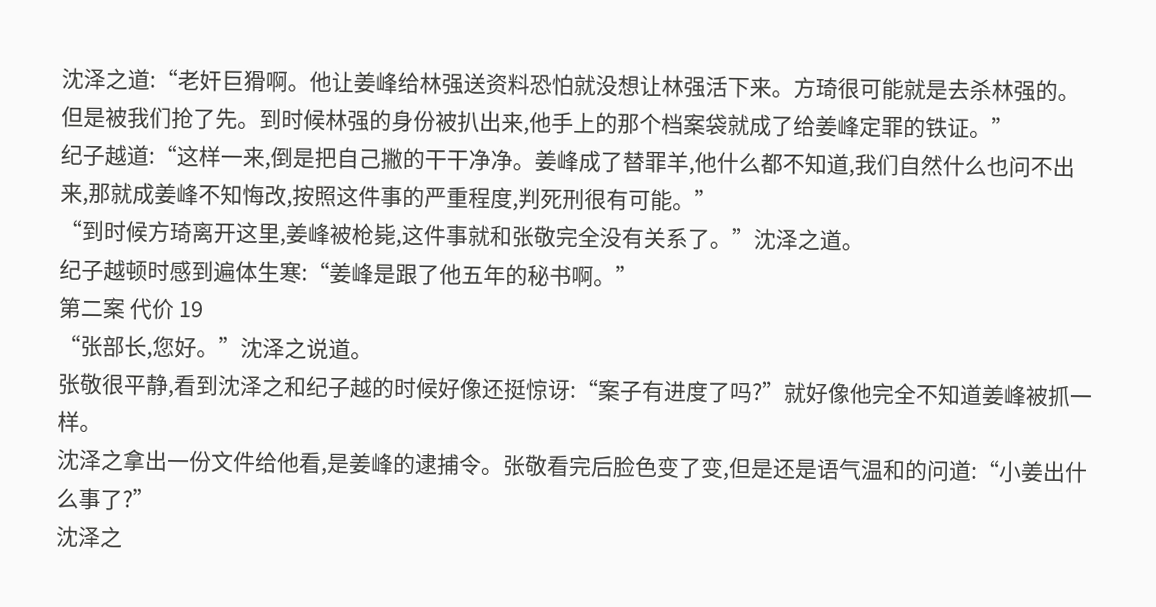沈泽之道:“老奸巨猾啊。他让姜峰给林强送资料恐怕就没想让林强活下来。方琦很可能就是去杀林强的。但是被我们抢了先。到时候林强的身份被扒出来,他手上的那个档案袋就成了给姜峰定罪的铁证。”
纪子越道:“这样一来,倒是把自己撇的干干净净。姜峰成了替罪羊,他什么都不知道,我们自然什么也问不出来,那就成姜峰不知悔改,按照这件事的严重程度,判死刑很有可能。”
“到时候方琦离开这里,姜峰被枪毙,这件事就和张敬完全没有关系了。”沈泽之道。
纪子越顿时感到遍体生寒:“姜峰是跟了他五年的秘书啊。”
第二案 代价 19
“张部长,您好。”沈泽之说道。
张敬很平静,看到沈泽之和纪子越的时候好像还挺惊讶:“案子有进度了吗?”就好像他完全不知道姜峰被抓一样。
沈泽之拿出一份文件给他看,是姜峰的逮捕令。张敬看完后脸色变了变,但是还是语气温和的问道:“小姜出什么事了?”
沈泽之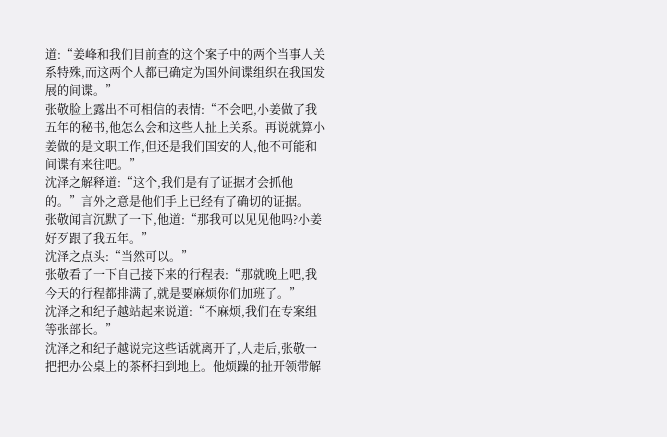道:“姜峰和我们目前查的这个案子中的两个当事人关系特殊,而这两个人都已确定为国外间谍组织在我国发展的间谍。”
张敬脸上露出不可相信的表情:“不会吧,小姜做了我五年的秘书,他怎么会和这些人扯上关系。再说就算小姜做的是文职工作,但还是我们国安的人,他不可能和间谍有来往吧。”
沈泽之解释道:“这个,我们是有了证据才会抓他的。”言外之意是他们手上已经有了确切的证据。
张敬闻言沉默了一下,他道:“那我可以见见他吗?小姜好歹跟了我五年。”
沈泽之点头:“当然可以。”
张敬看了一下自己接下来的行程表:“那就晚上吧,我今天的行程都排满了,就是要麻烦你们加班了。”
沈泽之和纪子越站起来说道:“不麻烦,我们在专案组等张部长。”
沈泽之和纪子越说完这些话就离开了,人走后,张敬一把把办公桌上的茶杯扫到地上。他烦躁的扯开领带解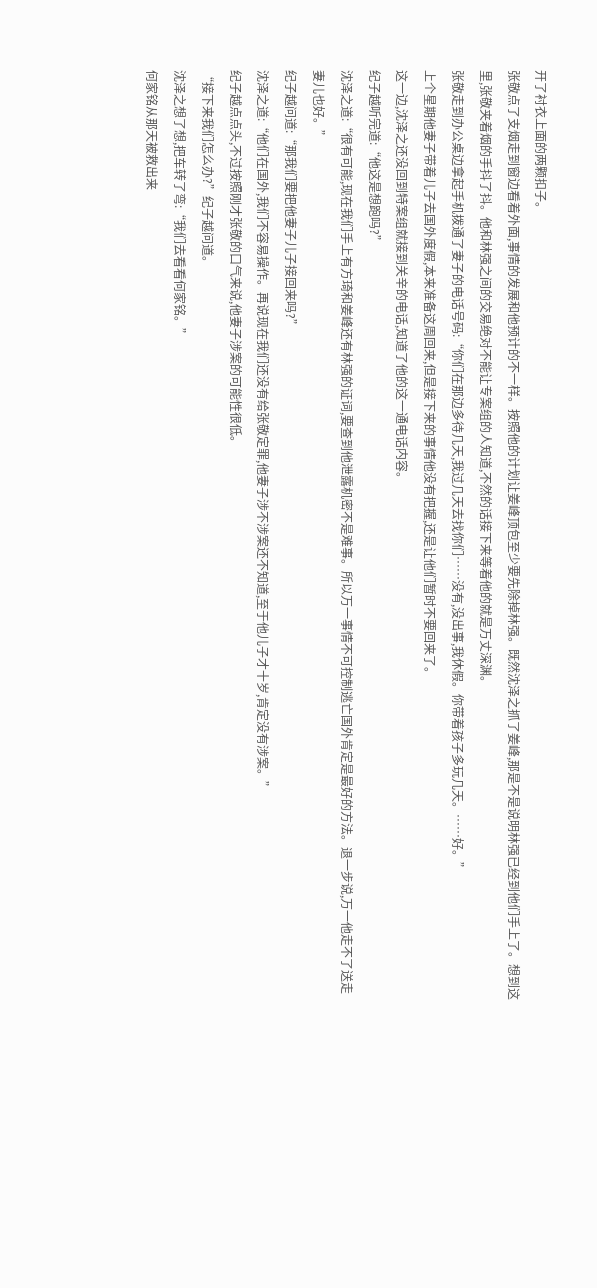开了衬衣上面的两颗扣子。
张敬点了支烟走到窗边看着外面,事情的发展和他预计的不一样。按照他的计划让姜峰顶包至少要先除掉林强。既然沈泽之抓了姜峰,那是不是说明林强已经到他们手上了。想到这里,张敬夹着烟的手抖了抖。他和林强之间的交易绝对不能让专案组的人知道,不然的话接下来等着他的就是万丈深渊。
张敬走到办公桌边拿起手机拨通了妻子的电话号码:“你们在那边多待几天,我过几天去找你们……没有,没出事,我休假。你带着孩子多玩几天。……好。”
上个星期他妻子带着儿子去国外度假,本来准备这周回来,但是接下来的事情他没有把握,还是让他们暂时不要回来了。
这一边,沈泽之还没回到特案组就接到关辛的电话,知道了他的这一通电话内容。
纪子越听完道:“他这是想跑吗?”
沈泽之道:“很有可能,现在我们手上有方琦和姜峰还有林强的证词,要查到他泄露机密不是难事。所以万一事情不可控制逃亡国外肯定是最好的方法。退一步说,万一他走不了送走妻儿也好。”
纪子越问道:“那我们要把他妻子儿子接回来吗?”
沈泽之道:“他们在国外,我们不容易操作。再说现在我们还没有给张敬定罪,他妻子涉不涉案还不知道,至于他儿子才十岁,肯定没有涉案。”
纪子越点点头,不过按照刚才张敬的口气来说,他妻子涉案的可能性很低。
“接下来我们怎么办?”纪子越问道。
沈泽之想了想,把车转了弯:“我们去看看何家铭。”
何家铭从那天被救出来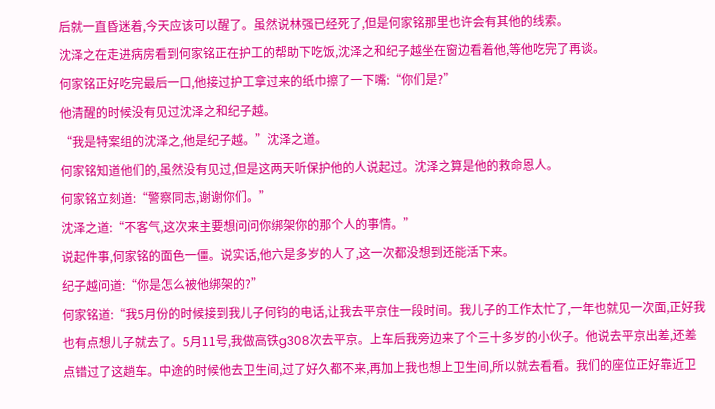后就一直昏迷着,今天应该可以醒了。虽然说林强已经死了,但是何家铭那里也许会有其他的线索。
沈泽之在走进病房看到何家铭正在护工的帮助下吃饭,沈泽之和纪子越坐在窗边看着他,等他吃完了再谈。
何家铭正好吃完最后一口,他接过护工拿过来的纸巾擦了一下嘴:“你们是?”
他清醒的时候没有见过沈泽之和纪子越。
“我是特案组的沈泽之,他是纪子越。”沈泽之道。
何家铭知道他们的,虽然没有见过,但是这两天听保护他的人说起过。沈泽之算是他的救命恩人。
何家铭立刻道:“警察同志,谢谢你们。”
沈泽之道:“不客气,这次来主要想问问你绑架你的那个人的事情。”
说起件事,何家铭的面色一僵。说实话,他六是多岁的人了,这一次都没想到还能活下来。
纪子越问道:“你是怎么被他绑架的?”
何家铭道:“我5月份的时候接到我儿子何钧的电话,让我去平京住一段时间。我儿子的工作太忙了,一年也就见一次面,正好我也有点想儿子就去了。5月11号,我做高铁g308次去平京。上车后我旁边来了个三十多岁的小伙子。他说去平京出差,还差点错过了这趟车。中途的时候他去卫生间,过了好久都不来,再加上我也想上卫生间,所以就去看看。我们的座位正好靠近卫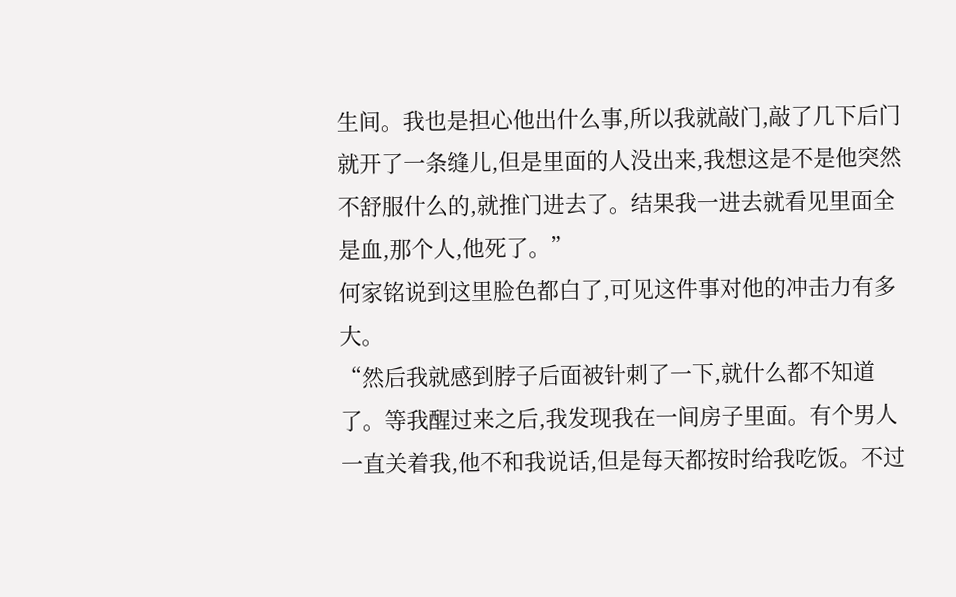生间。我也是担心他出什么事,所以我就敲门,敲了几下后门就开了一条缝儿,但是里面的人没出来,我想这是不是他突然不舒服什么的,就推门进去了。结果我一进去就看见里面全是血,那个人,他死了。”
何家铭说到这里脸色都白了,可见这件事对他的冲击力有多大。
“然后我就感到脖子后面被针刺了一下,就什么都不知道了。等我醒过来之后,我发现我在一间房子里面。有个男人一直关着我,他不和我说话,但是每天都按时给我吃饭。不过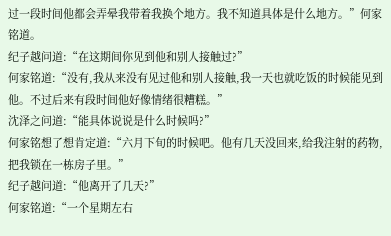过一段时间他都会弄晕我带着我换个地方。我不知道具体是什么地方。”何家铭道。
纪子越问道:“在这期间你见到他和别人接触过?”
何家铭道:“没有,我从来没有见过他和别人接触,我一天也就吃饭的时候能见到他。不过后来有段时间他好像情绪很糟糕。”
沈泽之问道:“能具体说说是什么时候吗?”
何家铭想了想肯定道:“六月下旬的时候吧。他有几天没回来,给我注射的药物,把我锁在一栋房子里。”
纪子越问道:“他离开了几天?”
何家铭道:“一个星期左右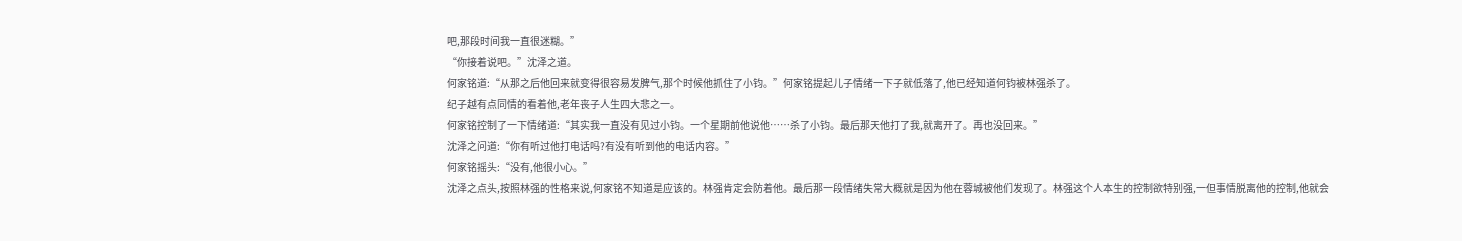吧,那段时间我一直很迷糊。”
“你接着说吧。”沈泽之道。
何家铭道:“从那之后他回来就变得很容易发脾气,那个时候他抓住了小钧。”何家铭提起儿子情绪一下子就低落了,他已经知道何钧被林强杀了。
纪子越有点同情的看着他,老年丧子人生四大悲之一。
何家铭控制了一下情绪道:“其实我一直没有见过小钧。一个星期前他说他……杀了小钧。最后那天他打了我,就离开了。再也没回来。”
沈泽之问道:“你有听过他打电话吗?有没有听到他的电话内容。”
何家铭摇头:“没有,他很小心。”
沈泽之点头,按照林强的性格来说,何家铭不知道是应该的。林强肯定会防着他。最后那一段情绪失常大概就是因为他在蓉城被他们发现了。林强这个人本生的控制欲特别强,一但事情脱离他的控制,他就会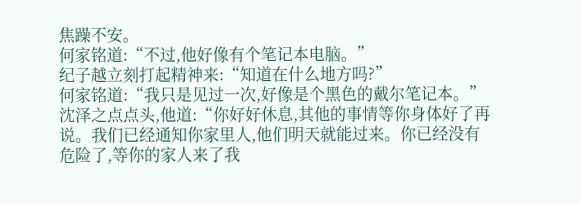焦躁不安。
何家铭道:“不过,他好像有个笔记本电脑。”
纪子越立刻打起精神来:“知道在什么地方吗?”
何家铭道:“我只是见过一次,好像是个黑色的戴尔笔记本。”
沈泽之点点头,他道:“你好好休息,其他的事情等你身体好了再说。我们已经通知你家里人,他们明天就能过来。你已经没有危险了,等你的家人来了我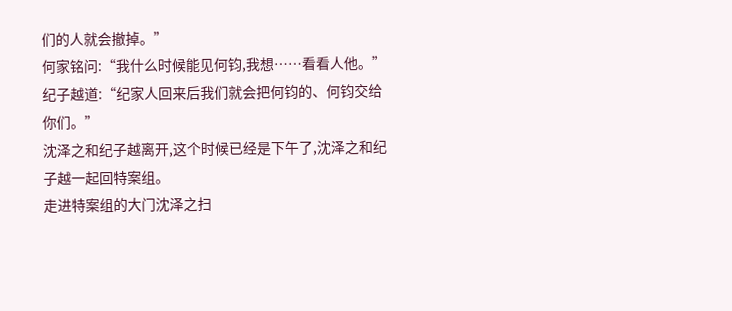们的人就会撤掉。”
何家铭问:“我什么时候能见何钧,我想……看看人他。”
纪子越道:“纪家人回来后我们就会把何钧的、何钧交给你们。”
沈泽之和纪子越离开,这个时候已经是下午了,沈泽之和纪子越一起回特案组。
走进特案组的大门沈泽之扫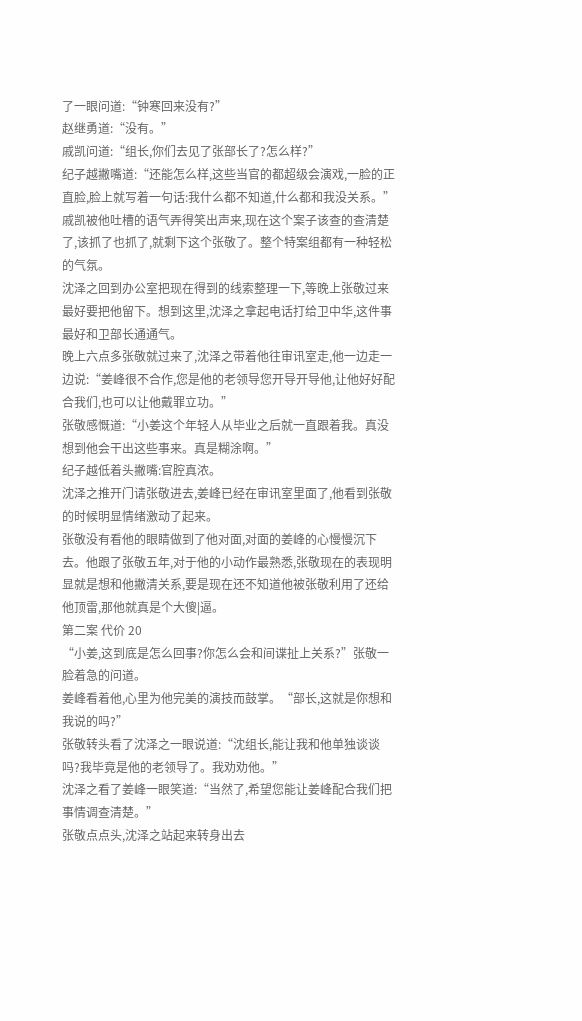了一眼问道:“钟寒回来没有?”
赵继勇道:“没有。”
戚凯问道:“组长,你们去见了张部长了?怎么样?”
纪子越撇嘴道:“还能怎么样,这些当官的都超级会演戏,一脸的正直脸,脸上就写着一句话:我什么都不知道,什么都和我没关系。”
戚凯被他吐槽的语气弄得笑出声来,现在这个案子该查的查清楚了,该抓了也抓了,就剩下这个张敬了。整个特案组都有一种轻松的气氛。
沈泽之回到办公室把现在得到的线索整理一下,等晚上张敬过来最好要把他留下。想到这里,沈泽之拿起电话打给卫中华,这件事最好和卫部长通通气。
晚上六点多张敬就过来了,沈泽之带着他往审讯室走,他一边走一边说:“姜峰很不合作,您是他的老领导您开导开导他,让他好好配合我们,也可以让他戴罪立功。”
张敬感慨道:“小姜这个年轻人从毕业之后就一直跟着我。真没想到他会干出这些事来。真是糊涂啊。”
纪子越低着头撇嘴:官腔真浓。
沈泽之推开门请张敬进去,姜峰已经在审讯室里面了,他看到张敬的时候明显情绪激动了起来。
张敬没有看他的眼睛做到了他对面,对面的姜峰的心慢慢沉下去。他跟了张敬五年,对于他的小动作最熟悉,张敬现在的表现明显就是想和他撇清关系,要是现在还不知道他被张敬利用了还给他顶雷,那他就真是个大傻|逼。
第二案 代价 20
“小姜,这到底是怎么回事?你怎么会和间谍扯上关系?”张敬一脸着急的问道。
姜峰看着他,心里为他完美的演技而鼓掌。“部长,这就是你想和我说的吗?”
张敬转头看了沈泽之一眼说道:“沈组长,能让我和他单独谈谈吗?我毕竟是他的老领导了。我劝劝他。”
沈泽之看了姜峰一眼笑道:“当然了,希望您能让姜峰配合我们把事情调查清楚。”
张敬点点头,沈泽之站起来转身出去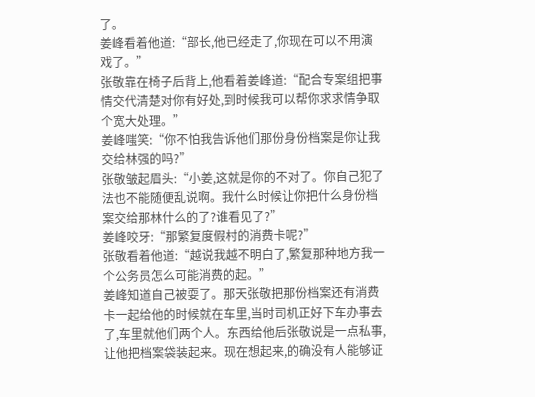了。
姜峰看着他道:“部长,他已经走了,你现在可以不用演戏了。”
张敬靠在椅子后背上,他看着姜峰道:“配合专案组把事情交代清楚对你有好处,到时候我可以帮你求求情争取个宽大处理。”
姜峰嗤笑:“你不怕我告诉他们那份身份档案是你让我交给林强的吗?”
张敬皱起眉头:“小姜,这就是你的不对了。你自己犯了法也不能随便乱说啊。我什么时候让你把什么身份档案交给那林什么的了?谁看见了?”
姜峰咬牙:“那繁复度假村的消费卡呢?”
张敬看着他道:“越说我越不明白了,繁复那种地方我一个公务员怎么可能消费的起。”
姜峰知道自己被耍了。那天张敬把那份档案还有消费卡一起给他的时候就在车里,当时司机正好下车办事去了,车里就他们两个人。东西给他后张敬说是一点私事,让他把档案袋装起来。现在想起来,的确没有人能够证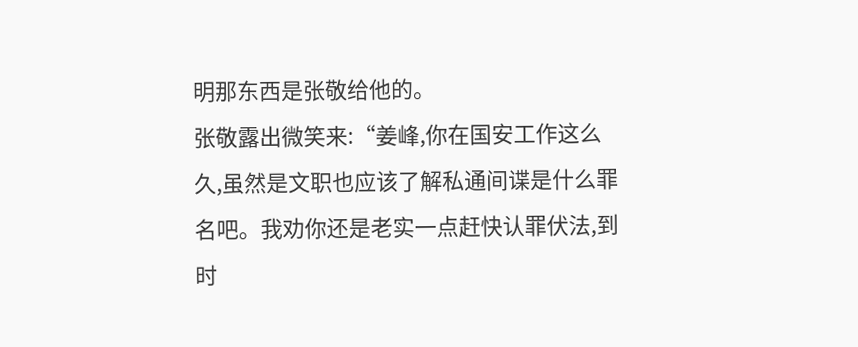明那东西是张敬给他的。
张敬露出微笑来:“姜峰,你在国安工作这么久,虽然是文职也应该了解私通间谍是什么罪名吧。我劝你还是老实一点赶快认罪伏法,到时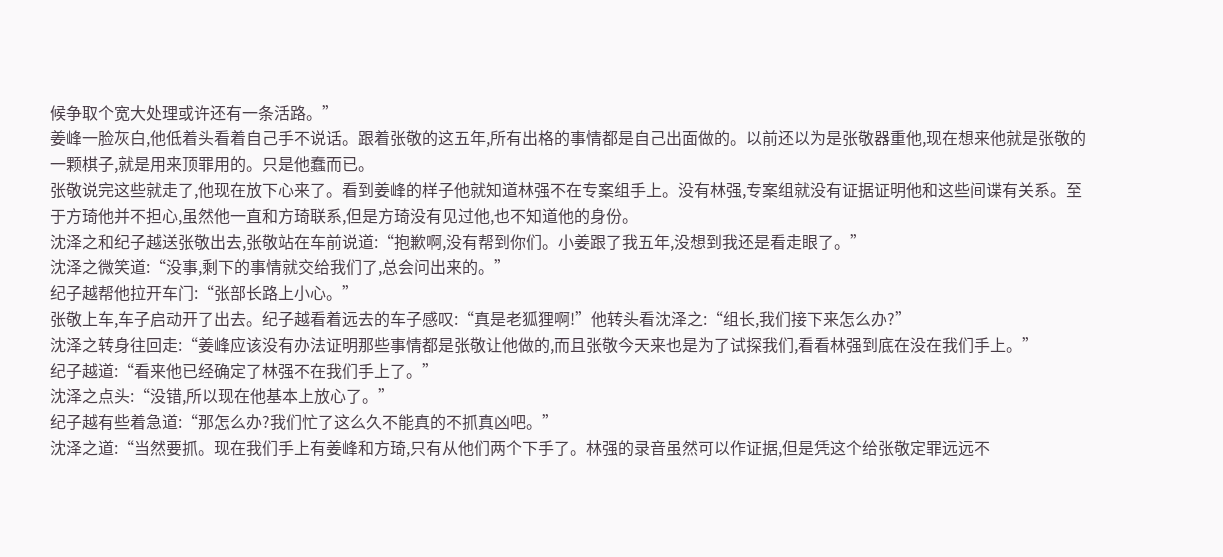候争取个宽大处理或许还有一条活路。”
姜峰一脸灰白,他低着头看着自己手不说话。跟着张敬的这五年,所有出格的事情都是自己出面做的。以前还以为是张敬器重他,现在想来他就是张敬的一颗棋子,就是用来顶罪用的。只是他蠢而已。
张敬说完这些就走了,他现在放下心来了。看到姜峰的样子他就知道林强不在专案组手上。没有林强,专案组就没有证据证明他和这些间谍有关系。至于方琦他并不担心,虽然他一直和方琦联系,但是方琦没有见过他,也不知道他的身份。
沈泽之和纪子越送张敬出去,张敬站在车前说道:“抱歉啊,没有帮到你们。小姜跟了我五年,没想到我还是看走眼了。”
沈泽之微笑道:“没事,剩下的事情就交给我们了,总会问出来的。”
纪子越帮他拉开车门:“张部长路上小心。”
张敬上车,车子启动开了出去。纪子越看着远去的车子感叹:“真是老狐狸啊!”他转头看沈泽之:“组长,我们接下来怎么办?”
沈泽之转身往回走:“姜峰应该没有办法证明那些事情都是张敬让他做的,而且张敬今天来也是为了试探我们,看看林强到底在没在我们手上。”
纪子越道:“看来他已经确定了林强不在我们手上了。”
沈泽之点头:“没错,所以现在他基本上放心了。”
纪子越有些着急道:“那怎么办?我们忙了这么久不能真的不抓真凶吧。”
沈泽之道:“当然要抓。现在我们手上有姜峰和方琦,只有从他们两个下手了。林强的录音虽然可以作证据,但是凭这个给张敬定罪远远不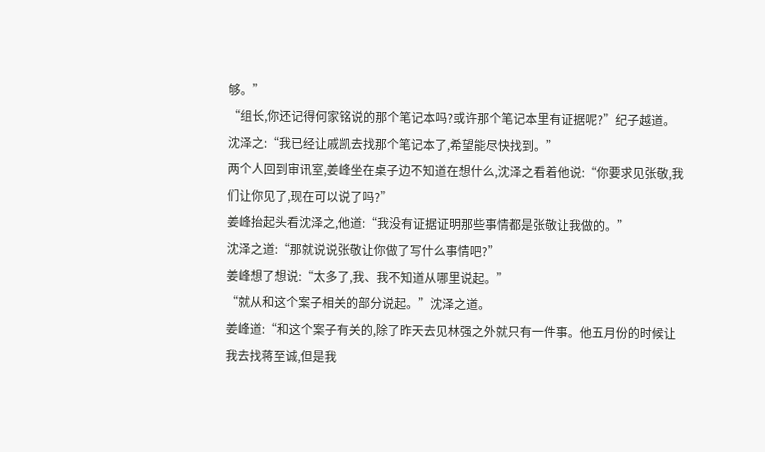够。”
“组长,你还记得何家铭说的那个笔记本吗?或许那个笔记本里有证据呢?”纪子越道。
沈泽之:“我已经让戚凯去找那个笔记本了,希望能尽快找到。”
两个人回到审讯室,姜峰坐在桌子边不知道在想什么,沈泽之看着他说:“你要求见张敬,我们让你见了,现在可以说了吗?”
姜峰抬起头看沈泽之,他道:“我没有证据证明那些事情都是张敬让我做的。”
沈泽之道:“那就说说张敬让你做了写什么事情吧?”
姜峰想了想说:“太多了,我、我不知道从哪里说起。”
“就从和这个案子相关的部分说起。”沈泽之道。
姜峰道:“和这个案子有关的,除了昨天去见林强之外就只有一件事。他五月份的时候让我去找蒋至诚,但是我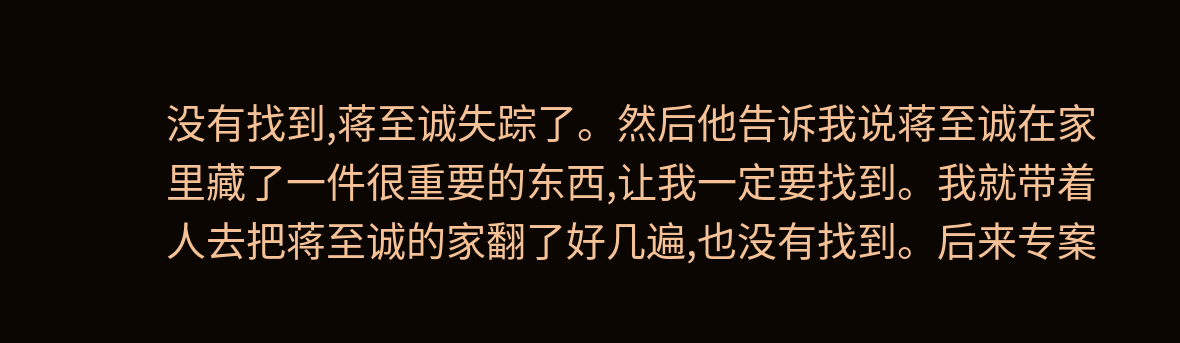没有找到,蒋至诚失踪了。然后他告诉我说蒋至诚在家里藏了一件很重要的东西,让我一定要找到。我就带着人去把蒋至诚的家翻了好几遍,也没有找到。后来专案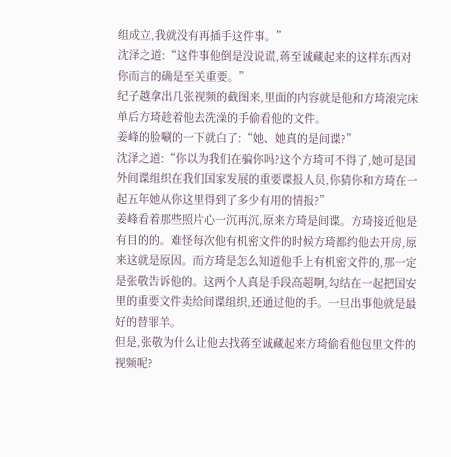组成立,我就没有再插手这件事。”
沈泽之道:“这件事他倒是没说谎,蒋至诚藏起来的这样东西对你而言的确是至关重要。”
纪子越拿出几张视频的截图来,里面的内容就是他和方琦滚完床单后方琦趁着他去洗澡的手偷看他的文件。
姜峰的脸唰的一下就白了:“她、她真的是间谍?”
沈泽之道:“你以为我们在骗你吗?这个方琦可不得了,她可是国外间谍组织在我们国家发展的重要谍报人员,你猜你和方琦在一起五年她从你这里得到了多少有用的情报?”
姜峰看着那些照片心一沉再沉,原来方琦是间谍。方琦接近他是有目的的。难怪每次他有机密文件的时候方琦都约他去开房,原来这就是原因。而方琦是怎么知道他手上有机密文件的,那一定是张敬告诉他的。这两个人真是手段高超啊,勾结在一起把国安里的重要文件卖给间谍组织,还通过他的手。一旦出事他就是最好的替罪羊。
但是,张敬为什么让他去找蒋至诚藏起来方琦偷看他包里文件的视频呢?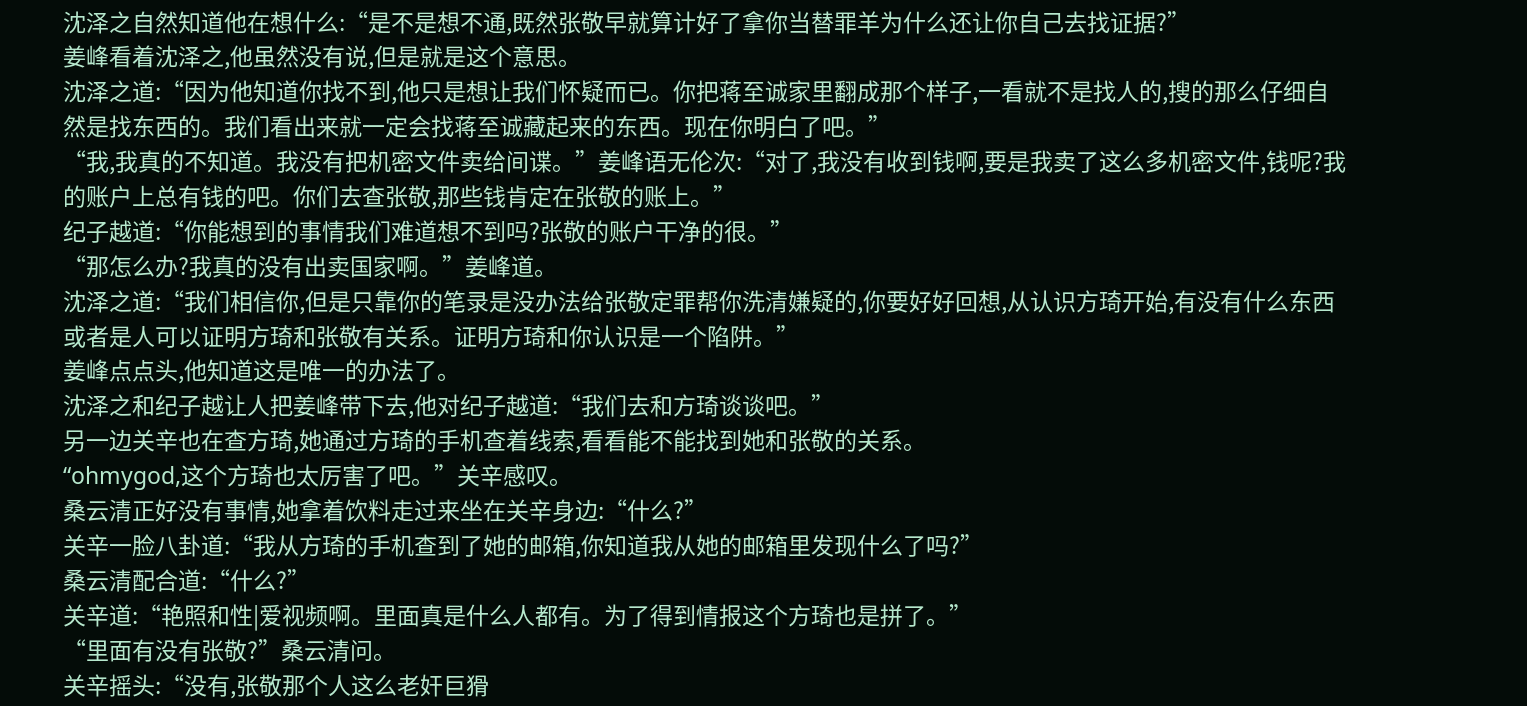沈泽之自然知道他在想什么:“是不是想不通,既然张敬早就算计好了拿你当替罪羊为什么还让你自己去找证据?”
姜峰看着沈泽之,他虽然没有说,但是就是这个意思。
沈泽之道:“因为他知道你找不到,他只是想让我们怀疑而已。你把蒋至诚家里翻成那个样子,一看就不是找人的,搜的那么仔细自然是找东西的。我们看出来就一定会找蒋至诚藏起来的东西。现在你明白了吧。”
“我,我真的不知道。我没有把机密文件卖给间谍。”姜峰语无伦次:“对了,我没有收到钱啊,要是我卖了这么多机密文件,钱呢?我的账户上总有钱的吧。你们去查张敬,那些钱肯定在张敬的账上。”
纪子越道:“你能想到的事情我们难道想不到吗?张敬的账户干净的很。”
“那怎么办?我真的没有出卖国家啊。”姜峰道。
沈泽之道:“我们相信你,但是只靠你的笔录是没办法给张敬定罪帮你洗清嫌疑的,你要好好回想,从认识方琦开始,有没有什么东西或者是人可以证明方琦和张敬有关系。证明方琦和你认识是一个陷阱。”
姜峰点点头,他知道这是唯一的办法了。
沈泽之和纪子越让人把姜峰带下去,他对纪子越道:“我们去和方琦谈谈吧。”
另一边关辛也在查方琦,她通过方琦的手机查着线索,看看能不能找到她和张敬的关系。
“ohmygod,这个方琦也太厉害了吧。”关辛感叹。
桑云清正好没有事情,她拿着饮料走过来坐在关辛身边:“什么?”
关辛一脸八卦道:“我从方琦的手机查到了她的邮箱,你知道我从她的邮箱里发现什么了吗?”
桑云清配合道:“什么?”
关辛道:“艳照和性|爱视频啊。里面真是什么人都有。为了得到情报这个方琦也是拼了。”
“里面有没有张敬?”桑云清问。
关辛摇头:“没有,张敬那个人这么老奸巨猾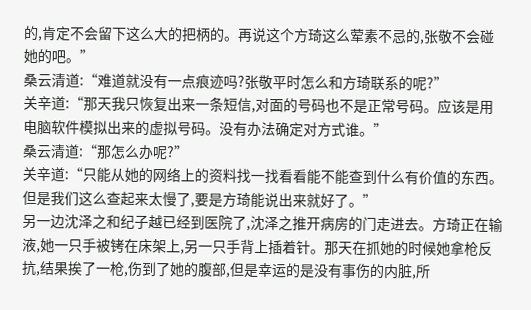的,肯定不会留下这么大的把柄的。再说这个方琦这么荤素不忌的,张敬不会碰她的吧。”
桑云清道:“难道就没有一点痕迹吗?张敬平时怎么和方琦联系的呢?”
关辛道:“那天我只恢复出来一条短信,对面的号码也不是正常号码。应该是用电脑软件模拟出来的虚拟号码。没有办法确定对方式谁。”
桑云清道:“那怎么办呢?”
关辛道:“只能从她的网络上的资料找一找看看能不能查到什么有价值的东西。但是我们这么查起来太慢了,要是方琦能说出来就好了。”
另一边沈泽之和纪子越已经到医院了,沈泽之推开病房的门走进去。方琦正在输液,她一只手被铐在床架上,另一只手背上插着针。那天在抓她的时候她拿枪反抗,结果挨了一枪,伤到了她的腹部,但是幸运的是没有事伤的内脏,所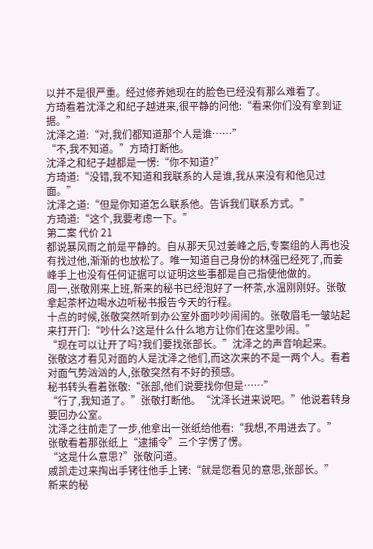以并不是很严重。经过修养她现在的脸色已经没有那么难看了。
方琦看着沈泽之和纪子越进来,很平静的问他:“看来你们没有拿到证据。”
沈泽之道:“对,我们都知道那个人是谁……”
“不,我不知道。”方琦打断他。
沈泽之和纪子越都是一愣:“你不知道?”
方琦道:“没错,我不知道和我联系的人是谁,我从来没有和他见过面。”
沈泽之道:“但是你知道怎么联系他。告诉我们联系方式。”
方琦道:“这个,我要考虑一下。”
第二案 代价 21
都说暴风雨之前是平静的。自从那天见过姜峰之后,专案组的人再也没有找过他,渐渐的也放松了。唯一知道自己身份的林强已经死了,而姜峰手上也没有任何证据可以证明这些事都是自己指使他做的。
周一,张敬刚来上班,新来的秘书已经泡好了一杯茶,水温刚刚好。张敬拿起茶杯边喝水边听秘书报告今天的行程。
十点的时候,张敬突然听到办公室外面吵吵闹闹的。张敬眉毛一皱站起来打开门:“吵什么?这是什么什么地方让你们在这里吵闹。”
“现在可以让开了吗?我们要找张部长。”沈泽之的声音响起来。
张敬这才看见对面的人是沈泽之他们,而这次来的不是一两个人。看着对面气势汹汹的人,张敬突然有不好的预感。
秘书转头看着张敬:“张部,他们说要找你但是……”
“行了,我知道了。”张敬打断他。“沈泽长进来说吧。”他说着转身要回办公室。
沈泽之往前走了一步,他拿出一张纸给他看:“我想,不用进去了。”
张敬看着那张纸上“逮捕令”三个字愣了愣。
“这是什么意思?”张敬问道。
戚凯走过来掏出手铐往他手上铐:“就是您看见的意思,张部长。”
新来的秘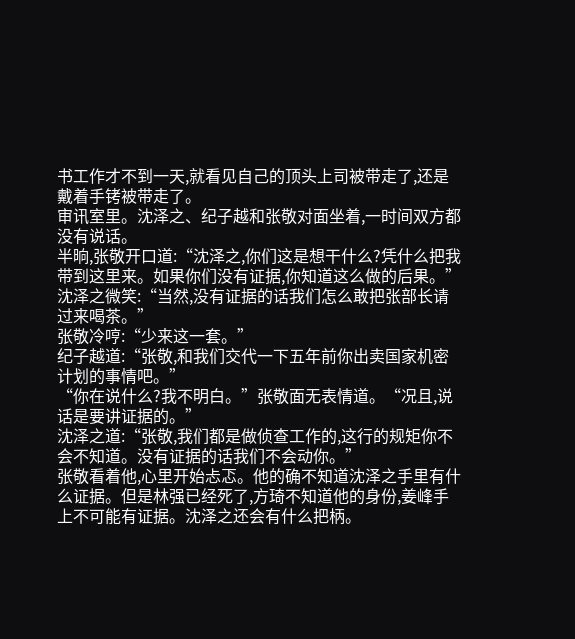书工作才不到一天,就看见自己的顶头上司被带走了,还是戴着手铐被带走了。
审讯室里。沈泽之、纪子越和张敬对面坐着,一时间双方都没有说话。
半晌,张敬开口道:“沈泽之,你们这是想干什么?凭什么把我带到这里来。如果你们没有证据,你知道这么做的后果。”
沈泽之微笑:“当然,没有证据的话我们怎么敢把张部长请过来喝茶。”
张敬冷哼:“少来这一套。”
纪子越道:“张敬,和我们交代一下五年前你出卖国家机密计划的事情吧。”
“你在说什么?我不明白。”张敬面无表情道。“况且,说话是要讲证据的。”
沈泽之道:“张敬,我们都是做侦查工作的,这行的规矩你不会不知道。没有证据的话我们不会动你。”
张敬看着他,心里开始忐忑。他的确不知道沈泽之手里有什么证据。但是林强已经死了,方琦不知道他的身份,姜峰手上不可能有证据。沈泽之还会有什么把柄。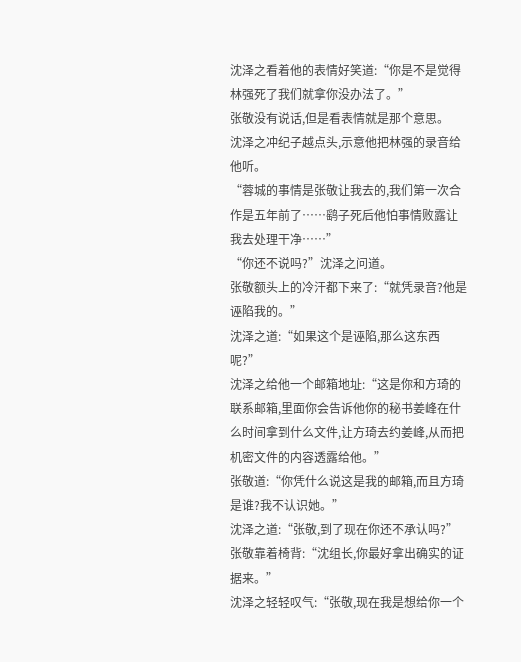沈泽之看着他的表情好笑道:“你是不是觉得林强死了我们就拿你没办法了。”
张敬没有说话,但是看表情就是那个意思。
沈泽之冲纪子越点头,示意他把林强的录音给他听。
“蓉城的事情是张敬让我去的,我们第一次合作是五年前了……鹞子死后他怕事情败露让我去处理干净……”
“你还不说吗?”沈泽之问道。
张敬额头上的冷汗都下来了:“就凭录音?他是诬陷我的。”
沈泽之道:“如果这个是诬陷,那么这东西呢?”
沈泽之给他一个邮箱地址:“这是你和方琦的联系邮箱,里面你会告诉他你的秘书姜峰在什么时间拿到什么文件,让方琦去约姜峰,从而把机密文件的内容透露给他。”
张敬道:“你凭什么说这是我的邮箱,而且方琦是谁?我不认识她。”
沈泽之道:“张敬,到了现在你还不承认吗?”
张敬靠着椅背:“沈组长,你最好拿出确实的证据来。”
沈泽之轻轻叹气:“张敬,现在我是想给你一个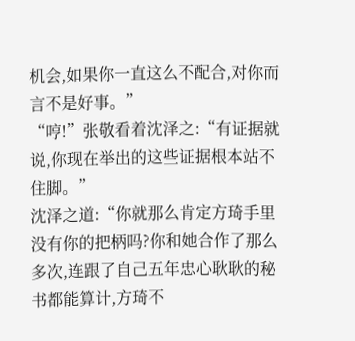机会,如果你一直这么不配合,对你而言不是好事。”
“哼!”张敬看着沈泽之:“有证据就说,你现在举出的这些证据根本站不住脚。”
沈泽之道:“你就那么肯定方琦手里没有你的把柄吗?你和她合作了那么多次,连跟了自己五年忠心耿耿的秘书都能算计,方琦不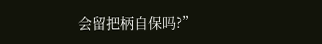会留把柄自保吗?”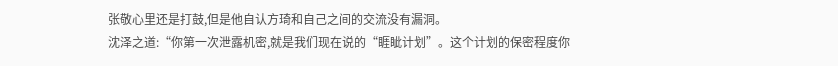张敬心里还是打鼓,但是他自认方琦和自己之间的交流没有漏洞。
沈泽之道:“你第一次泄露机密,就是我们现在说的“睚眦计划”。这个计划的保密程度你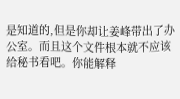是知道的,但是你却让姜峰带出了办公室。而且这个文件根本就不应该给秘书看吧。你能解释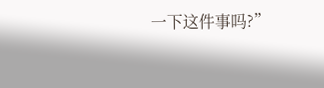一下这件事吗?”